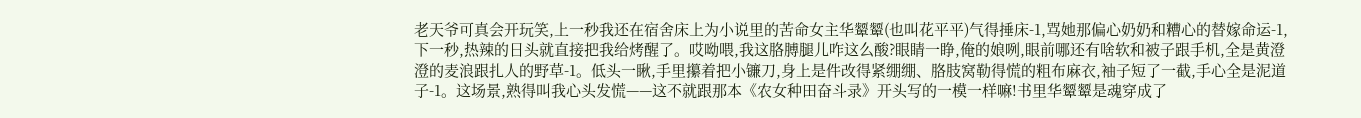老天爷可真会开玩笑,上一秒我还在宿舍床上为小说里的苦命女主华颦颦(也叫花平平)气得捶床-1,骂她那偏心奶奶和糟心的替嫁命运-1,下一秒,热辣的日头就直接把我给烤醒了。哎呦喂,我这胳膊腿儿咋这么酸?眼睛一睁,俺的娘咧,眼前哪还有啥软和被子跟手机,全是黄澄澄的麦浪跟扎人的野草-1。低头一瞅,手里攥着把小镰刀,身上是件改得紧绷绷、胳肢窝勒得慌的粗布麻衣,袖子短了一截,手心全是泥道子-1。这场景,熟得叫我心头发慌——这不就跟那本《农女种田奋斗录》开头写的一模一样嘛!书里华颦颦是魂穿成了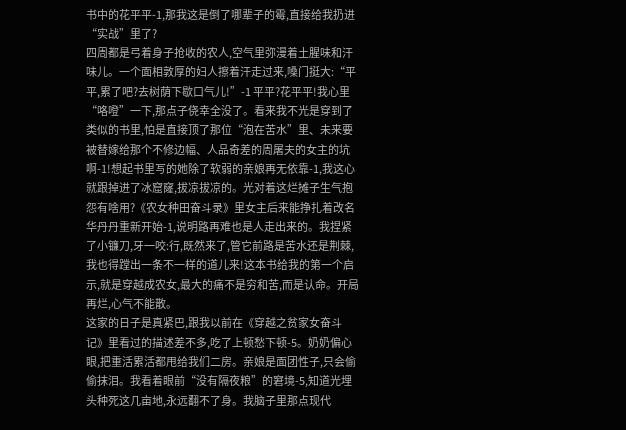书中的花平平-1,那我这是倒了哪辈子的霉,直接给我扔进“实战”里了?
四周都是弓着身子抢收的农人,空气里弥漫着土腥味和汗味儿。一个面相敦厚的妇人擦着汗走过来,嗓门挺大:“平平,累了吧?去树荫下歇口气儿!”-1 平平?花平平!我心里“咯噔”一下,那点子侥幸全没了。看来我不光是穿到了类似的书里,怕是直接顶了那位“泡在苦水”里、未来要被替嫁给那个不修边幅、人品奇差的周屠夫的女主的坑啊-1!想起书里写的她除了软弱的亲娘再无依靠-1,我这心就跟掉进了冰窟窿,拔凉拔凉的。光对着这烂摊子生气抱怨有啥用?《农女种田奋斗录》里女主后来能挣扎着改名华丹丹重新开始-1,说明路再难也是人走出来的。我捏紧了小镰刀,牙一咬:行,既然来了,管它前路是苦水还是荆棘,我也得蹚出一条不一样的道儿来!这本书给我的第一个启示,就是穿越成农女,最大的痛不是穷和苦,而是认命。开局再烂,心气不能散。
这家的日子是真紧巴,跟我以前在《穿越之贫家女奋斗记》里看过的描述差不多,吃了上顿愁下顿-5。奶奶偏心眼,把重活累活都甩给我们二房。亲娘是面团性子,只会偷偷抹泪。我看着眼前“没有隔夜粮”的窘境-5,知道光埋头种死这几亩地,永远翻不了身。我脑子里那点现代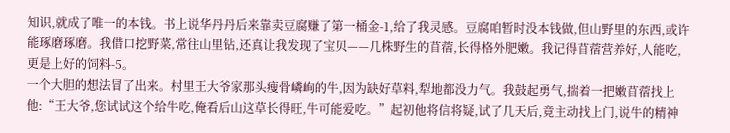知识,就成了唯一的本钱。书上说华丹丹后来靠卖豆腐赚了第一桶金-1,给了我灵感。豆腐咱暂时没本钱做,但山野里的东西,或许能琢磨琢磨。我借口挖野菜,常往山里钻,还真让我发现了宝贝——几株野生的苜蓿,长得格外肥嫩。我记得苜蓿营养好,人能吃,更是上好的饲料-5。
一个大胆的想法冒了出来。村里王大爷家那头瘦骨嶙峋的牛,因为缺好草料,犁地都没力气。我鼓起勇气,揣着一把嫩苜蓿找上他:“王大爷,您试试这个给牛吃,俺看后山这草长得旺,牛可能爱吃。”起初他将信将疑,试了几天后,竟主动找上门,说牛的精神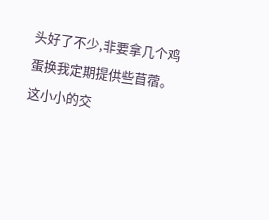头好了不少,非要拿几个鸡蛋换我定期提供些苜蓿。这小小的交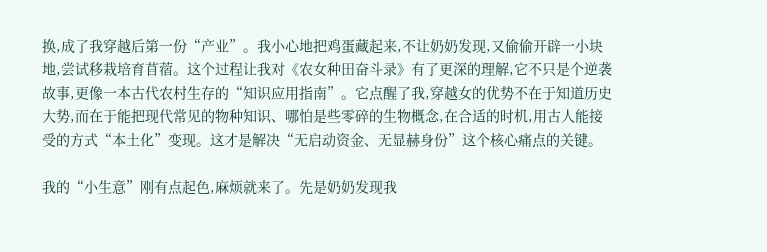换,成了我穿越后第一份“产业”。我小心地把鸡蛋藏起来,不让奶奶发现,又偷偷开辟一小块地,尝试移栽培育苜蓿。这个过程让我对《农女种田奋斗录》有了更深的理解,它不只是个逆袭故事,更像一本古代农村生存的“知识应用指南”。它点醒了我,穿越女的优势不在于知道历史大势,而在于能把现代常见的物种知识、哪怕是些零碎的生物概念,在合适的时机,用古人能接受的方式“本土化”变现。这才是解决“无启动资金、无显赫身份”这个核心痛点的关键。

我的“小生意”刚有点起色,麻烦就来了。先是奶奶发现我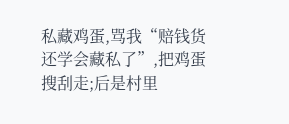私藏鸡蛋,骂我“赔钱货还学会藏私了”,把鸡蛋搜刮走;后是村里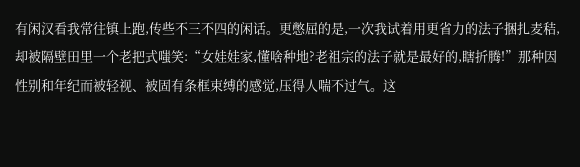有闲汉看我常往镇上跑,传些不三不四的闲话。更憋屈的是,一次我试着用更省力的法子捆扎麦秸,却被隔壁田里一个老把式嗤笑:“女娃娃家,懂啥种地?老祖宗的法子就是最好的,瞎折腾!”那种因性别和年纪而被轻视、被固有条框束缚的感觉,压得人喘不过气。这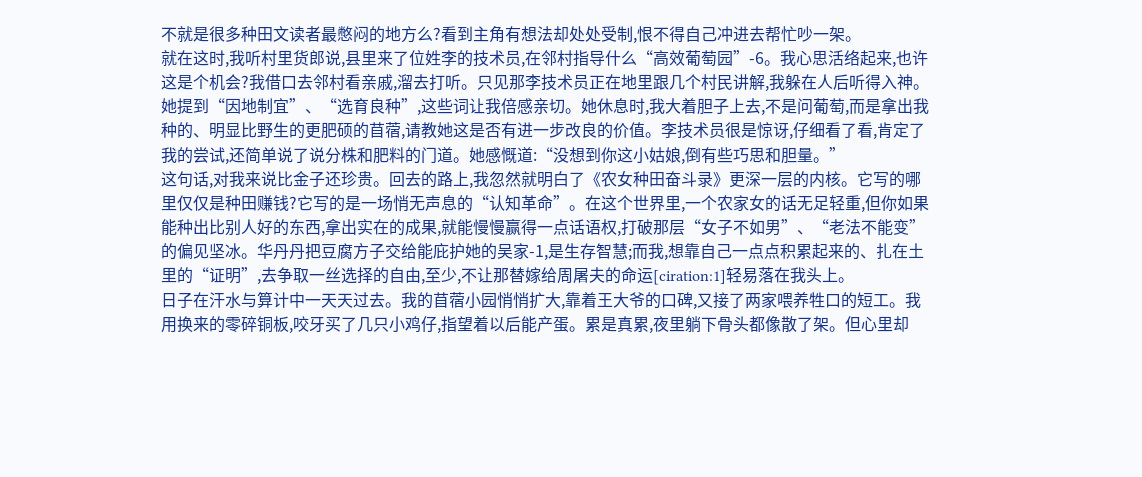不就是很多种田文读者最憋闷的地方么?看到主角有想法却处处受制,恨不得自己冲进去帮忙吵一架。
就在这时,我听村里货郎说,县里来了位姓李的技术员,在邻村指导什么“高效葡萄园”-6。我心思活络起来,也许这是个机会?我借口去邻村看亲戚,溜去打听。只见那李技术员正在地里跟几个村民讲解,我躲在人后听得入神。她提到“因地制宜”、“选育良种”,这些词让我倍感亲切。她休息时,我大着胆子上去,不是问葡萄,而是拿出我种的、明显比野生的更肥硕的苜蓿,请教她这是否有进一步改良的价值。李技术员很是惊讶,仔细看了看,肯定了我的尝试,还简单说了说分株和肥料的门道。她感慨道:“没想到你这小姑娘,倒有些巧思和胆量。”
这句话,对我来说比金子还珍贵。回去的路上,我忽然就明白了《农女种田奋斗录》更深一层的内核。它写的哪里仅仅是种田赚钱?它写的是一场悄无声息的“认知革命”。在这个世界里,一个农家女的话无足轻重,但你如果能种出比别人好的东西,拿出实在的成果,就能慢慢赢得一点话语权,打破那层“女子不如男”、“老法不能变”的偏见坚冰。华丹丹把豆腐方子交给能庇护她的吴家-1,是生存智慧;而我,想靠自己一点点积累起来的、扎在土里的“证明”,去争取一丝选择的自由,至少,不让那替嫁给周屠夫的命运[ciration:1]轻易落在我头上。
日子在汗水与算计中一天天过去。我的苜蓿小园悄悄扩大,靠着王大爷的口碑,又接了两家喂养牲口的短工。我用换来的零碎铜板,咬牙买了几只小鸡仔,指望着以后能产蛋。累是真累,夜里躺下骨头都像散了架。但心里却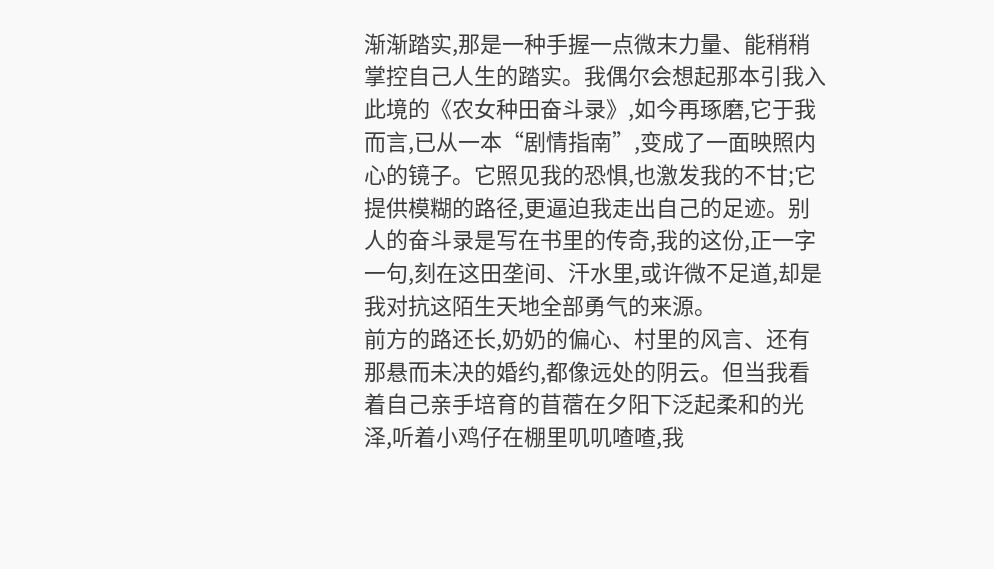渐渐踏实,那是一种手握一点微末力量、能稍稍掌控自己人生的踏实。我偶尔会想起那本引我入此境的《农女种田奋斗录》,如今再琢磨,它于我而言,已从一本“剧情指南”,变成了一面映照内心的镜子。它照见我的恐惧,也激发我的不甘;它提供模糊的路径,更逼迫我走出自己的足迹。别人的奋斗录是写在书里的传奇,我的这份,正一字一句,刻在这田垄间、汗水里,或许微不足道,却是我对抗这陌生天地全部勇气的来源。
前方的路还长,奶奶的偏心、村里的风言、还有那悬而未决的婚约,都像远处的阴云。但当我看着自己亲手培育的苜蓿在夕阳下泛起柔和的光泽,听着小鸡仔在棚里叽叽喳喳,我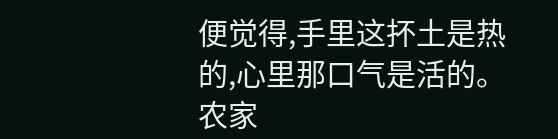便觉得,手里这抔土是热的,心里那口气是活的。农家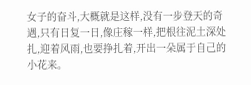女子的奋斗,大概就是这样,没有一步登天的奇遇,只有日复一日,像庄稼一样,把根往泥土深处扎,迎着风雨,也要挣扎着,开出一朵属于自己的小花来。